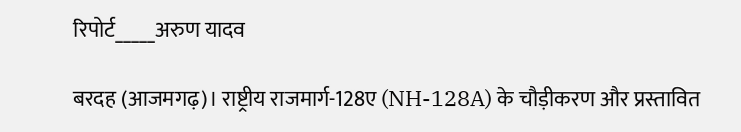रिपोर्ट_____अरुण यादव

बरदह (आजमगढ़)। राष्ट्रीय राजमार्ग-128ए (NH-128A) के चौड़ीकरण और प्रस्तावित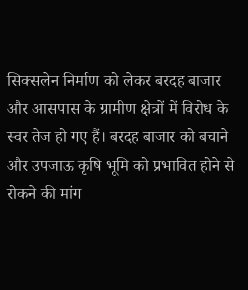सिक्सलेन निर्माण को लेकर बरदह बाजार और आसपास के ग्रामीण क्षेत्रों में विरोध के स्वर तेज हो गए हैं। बरदह बाजार को बचाने और उपजाऊ कृषि भूमि को प्रभावित होने से रोकने की मांग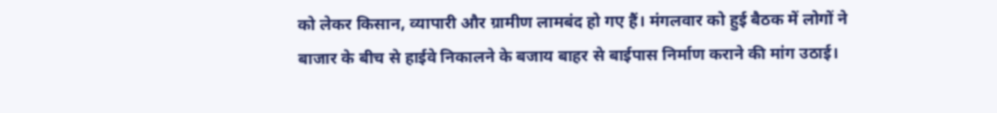को लेकर किसान, व्यापारी और ग्रामीण लामबंद हो गए हैं। मंगलवार को हुई बैठक में लोगों ने बाजार के बीच से हाईवे निकालने के बजाय बाहर से बाईपास निर्माण कराने की मांग उठाई।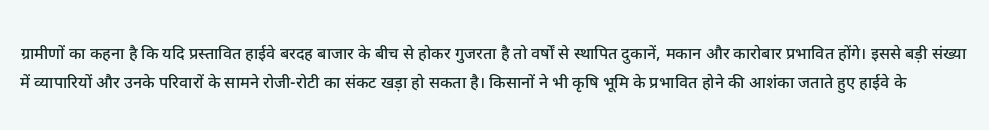ग्रामीणों का कहना है कि यदि प्रस्तावित हाईवे बरदह बाजार के बीच से होकर गुजरता है तो वर्षों से स्थापित दुकानें, मकान और कारोबार प्रभावित होंगे। इससे बड़ी संख्या में व्यापारियों और उनके परिवारों के सामने रोजी-रोटी का संकट खड़ा हो सकता है। किसानों ने भी कृषि भूमि के प्रभावित होने की आशंका जताते हुए हाईवे के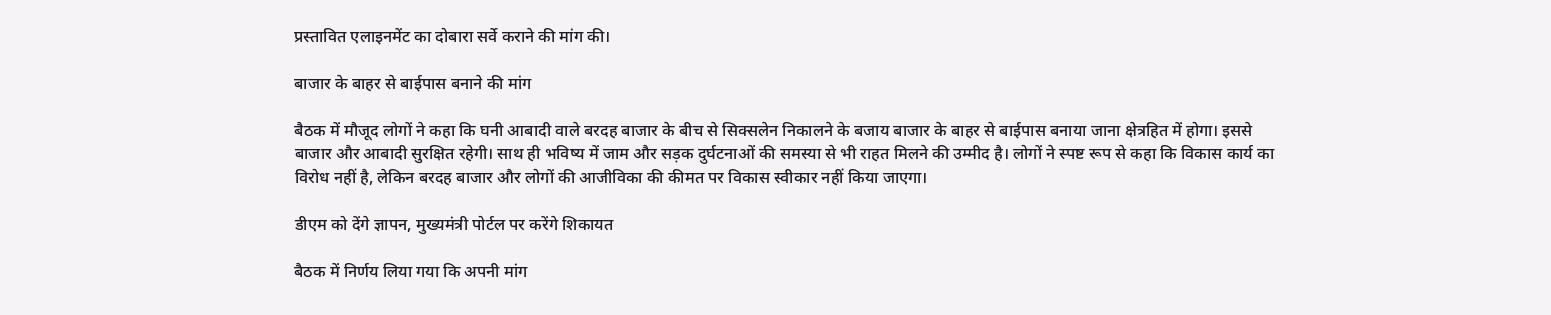प्रस्तावित एलाइनमेंट का दोबारा सर्वे कराने की मांग की।

बाजार के बाहर से बाईपास बनाने की मांग

बैठक में मौजूद लोगों ने कहा कि घनी आबादी वाले बरदह बाजार के बीच से सिक्सलेन निकालने के बजाय बाजार के बाहर से बाईपास बनाया जाना क्षेत्रहित में होगा। इससे बाजार और आबादी सुरक्षित रहेगी। साथ ही भविष्य में जाम और सड़क दुर्घटनाओं की समस्या से भी राहत मिलने की उम्मीद है। लोगों ने स्पष्ट रूप से कहा कि विकास कार्य का विरोध नहीं है, लेकिन बरदह बाजार और लोगों की आजीविका की कीमत पर विकास स्वीकार नहीं किया जाएगा।

डीएम को देंगे ज्ञापन, मुख्यमंत्री पोर्टल पर करेंगे शिकायत

बैठक में निर्णय लिया गया कि अपनी मांग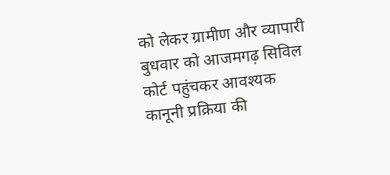को लेकर ग्रामीण और व्यापारी बुधवार को आजमगढ़ सिविल कोर्ट पहुंचकर आवश्यक कानूनी प्रक्रिया की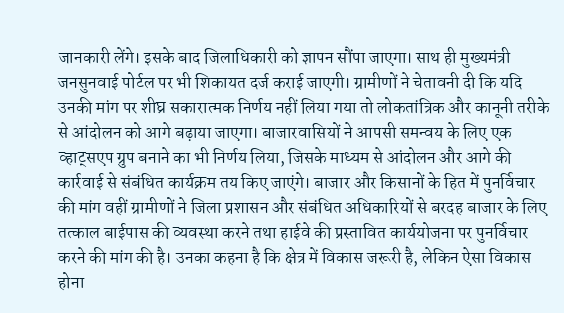जानकारी लेंगे। इसके बाद जिलाधिकारी को ज्ञापन सौंपा जाएगा। साथ ही मुख्यमंत्री जनसुनवाई पोर्टल पर भी शिकायत दर्ज कराई जाएगी। ग्रामीणों ने चेतावनी दी कि यदि उनकी मांग पर शीघ्र सकारात्मक निर्णय नहीं लिया गया तो लोकतांत्रिक और कानूनी तरीके से आंदोलन को आगे बढ़ाया जाएगा। बाजारवासियों ने आपसी समन्वय के लिए एक व्हाट्सएप ग्रुप बनाने का भी निर्णय लिया, जिसके माध्यम से आंदोलन और आगे की कार्रवाई से संबंधित कार्यक्रम तय किए जाएंगे। बाजार और किसानों के हित में पुनर्विचार की मांग वहीं ग्रामीणों ने जिला प्रशासन और संबंधित अधिकारियों से बरदह बाजार के लिए तत्काल बाईपास की व्यवस्था करने तथा हाईवे की प्रस्तावित कार्ययोजना पर पुनर्विचार करने की मांग की है। उनका कहना है कि क्षेत्र में विकास जरूरी है, लेकिन ऐसा विकास होना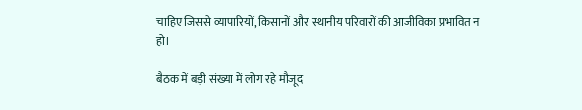चाहिए जिससे व्यापारियों, किसानों और स्थानीय परिवारों की आजीविका प्रभावित न हो।

बैठक में बड़ी संख्या में लोग रहे मौजूद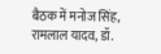बैठक में मनोज सिंह, रामलाल यादव, डॉ.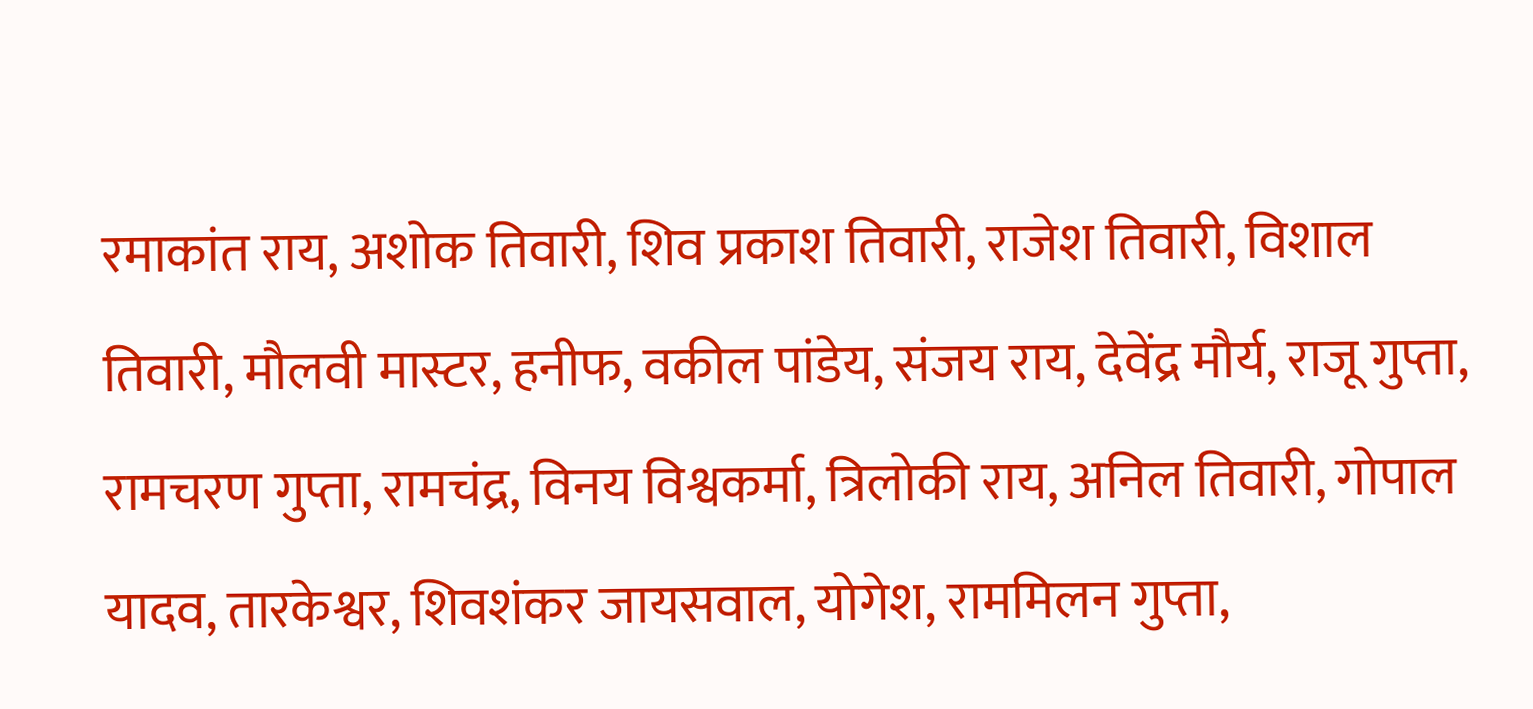रमाकांत राय, अशोक तिवारी, शिव प्रकाश तिवारी, राजेश तिवारी, विशाल तिवारी, मौलवी मास्टर, हनीफ, वकील पांडेय, संजय राय, देवेंद्र मौर्य, राजू गुप्ता, रामचरण गुप्ता, रामचंद्र, विनय विश्वकर्मा, त्रिलोकी राय, अनिल तिवारी, गोपाल यादव, तारकेश्वर, शिवशंकर जायसवाल, योगेश, राममिलन गुप्ता,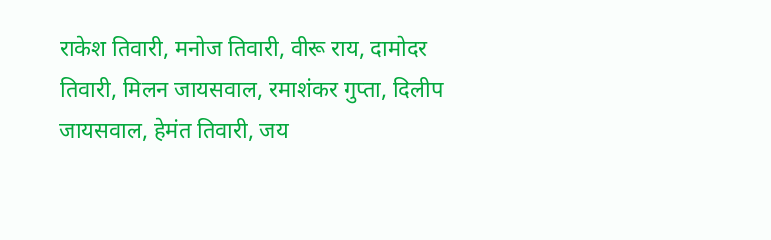राकेश तिवारी, मनोज तिवारी, वीरू राय, दामोदर तिवारी, मिलन जायसवाल, रमाशंकर गुप्ता, दिलीप जायसवाल, हेमंत तिवारी, जय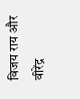विजय राय और वीरेंद्र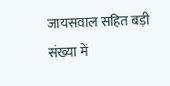जायसवाल सहित बड़ी संख्या में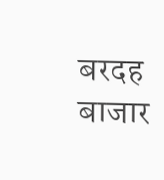बरदह बाजार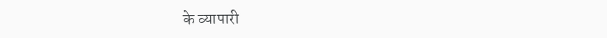के व्यापारी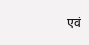एवं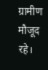ग्रामीण मौजूद रहे।